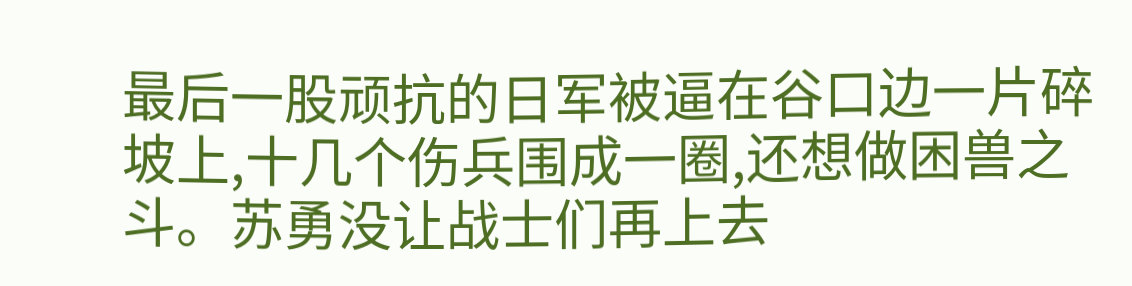最后一股顽抗的日军被逼在谷口边一片碎坡上,十几个伤兵围成一圈,还想做困兽之斗。苏勇没让战士们再上去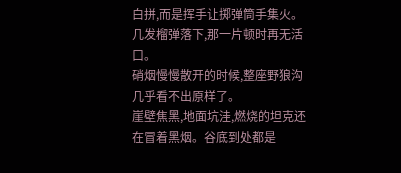白拼,而是挥手让掷弹筒手集火。几发榴弹落下,那一片顿时再无活口。
硝烟慢慢散开的时候,整座野狼沟几乎看不出原样了。
崖壁焦黑,地面坑洼,燃烧的坦克还在冒着黑烟。谷底到处都是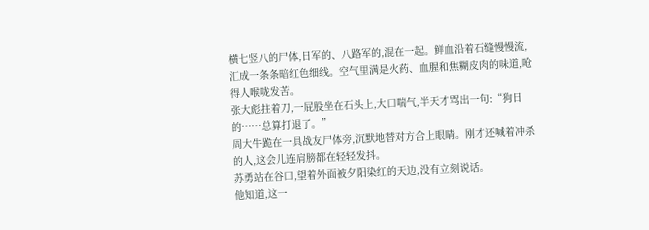横七竖八的尸体,日军的、八路军的,混在一起。鲜血沿着石缝慢慢流,汇成一条条暗红色细线。空气里满是火药、血腥和焦糊皮肉的味道,呛得人喉咙发苦。
张大彪拄着刀,一屁股坐在石头上,大口喘气,半天才骂出一句:“狗日的……总算打退了。”
周大牛跪在一具战友尸体旁,沉默地替对方合上眼睛。刚才还喊着冲杀的人,这会儿连肩膀都在轻轻发抖。
苏勇站在谷口,望着外面被夕阳染红的天边,没有立刻说话。
他知道,这一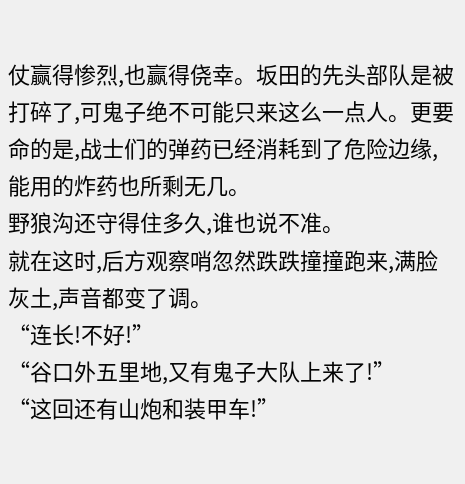仗赢得惨烈,也赢得侥幸。坂田的先头部队是被打碎了,可鬼子绝不可能只来这么一点人。更要命的是,战士们的弹药已经消耗到了危险边缘,能用的炸药也所剩无几。
野狼沟还守得住多久,谁也说不准。
就在这时,后方观察哨忽然跌跌撞撞跑来,满脸灰土,声音都变了调。
“连长!不好!”
“谷口外五里地,又有鬼子大队上来了!”
“这回还有山炮和装甲车!”